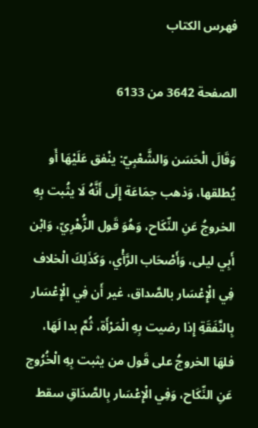فهرس الكتاب

الصفحة 3642 من 6133

وَقَالَ الْحَسَن وَالشَّعْبِيّ: ينْفق عَلَيْهَا أَو يُطلقها، وَذهب جمَاعَة إِلَى أَنَّهُ لَا يثُبت بِهِ الخروجُ عَنِ النِّكَاح، وَهُوَ قَول الزُّهْرِيّ، وَابْن أَبِي ليلى، وَأَصْحَاب الرَّأْي، وَكَذَلِكَ الْخلاف فِي الْإِعْسَار بالصَّداق، غير أَن فِي الْإِعْسَار بِالنَّفَقَةِ إِذا رضيت بِهِ الْمَرْأَة، ثُمَّ بدا لَهَا، فلهَا الخروجُ على قَول من يثبت بِهِ الْخُرُوج عَنِ النِّكَاح، وَفِي الْإِعْسَار بِالصَّدَاقِ سقط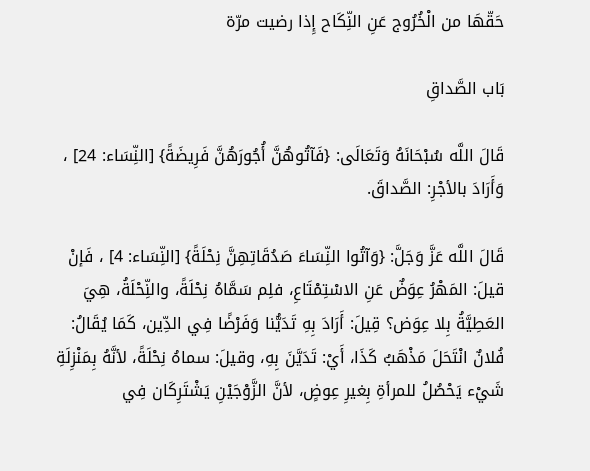حَقّهَا من الْخُرُوج عَنِ النِّكَاح إِذا رضيت مرّة

بَاب الصَّداقِ

قَالَ اللَّه سُبْحَانَهُ وَتَعَالَى: {فَآتُوهُنَّ أُجُورَهُنَّ فَرِيضَةً} [النِّسَاء: 24] ، وَأَرَادَ بالأجْرِ: الصَّداقَ.

قَالَ اللَّه عَزَّ وَجَلَّ: {وَآتُوا النِّسَاءَ صَدُقَاتِهِنَّ نِحْلَةً} [النِّسَاء: 4] ، فَإنْ قيلَ: المَهْرُ عِوَضٌ عَنِ الاسْتِمْتَاعِ، فلِم سَمَّاهُ نِحْلَةً، والنِّحْلَةُ، هِيَ العَطِيَّةُ بِلا عِوَض؟ قِيلَ: أَرَادَ بِهِ تَدَيُّنا وَفَرْضًا فِي الدِّين، كَمَا يُقَالُ: فُلانٌ انْتَحَلَ مَذْهَبُ كَذَا، أَيْ: تَدَيَّنَ بِهِ، وقيلَ: سماهُ نِحْلَةً، لأنَّهُ بِمَنْزِلَةِ شَيْء يَحْصُلُ للمرأةِ بِغيرِ عِوضٍ، لأنَّ الزَّوْجَيْنِ يَشْتَرِكَان فِي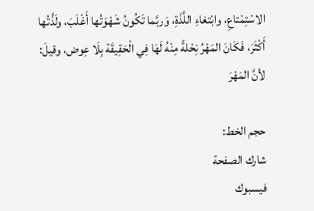الاسْتِمْتاعِ، وابْتغاءِ اللَّذَةِ، وَربَّما تَكُونُ شَهْوَتُها أَغْلَبَ، ولَذَّتُها أَكْثَرَ، فَكَانَ المَهْرُ نِحْلةً مِنْهُ لَهَا فِي الْحَقِيقَة بِلَا عِوض، وقيلَ: لأنَّ المَهْرَ

حجم الخط:
شارك الصفحة
فيسبوك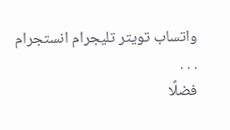واتساب تويتر تليجرام انستجرام
. . .
فضلًا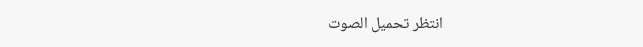انتظر تحميل الصوت